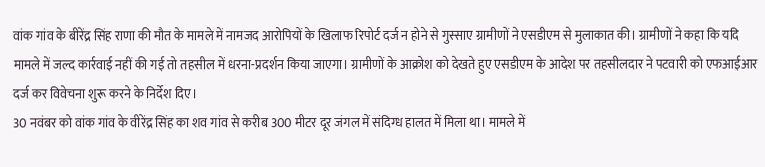वांक गांव के बीरेंद्र सिंह राणा की मौत के मामले में नामजद आरोपियों के खिलाफ रिपोर्ट दर्ज न होने से गुस्साए ग्रामीणों ने एसडीएम से मुलाकात की। ग्रामीणों ने कहा कि यदि मामले में जल्द कार्रवाई नहीं की गई तो तहसील में धरना-प्रदर्शन किया जाएगा। ग्रामीणों के आक्रोश को देखते हुए एसडीएम के आदेश पर तहसीलदार ने पटवारी को एफआईआर दर्ज कर विवेचना शुरू करने के निर्देश दिए।
30 नवंबर को वांक गांव के वीरेंद्र सिंह का शव गांव से करीब 300 मीटर दूर जंगल में संदिग्ध हालत में मिला था। मामले में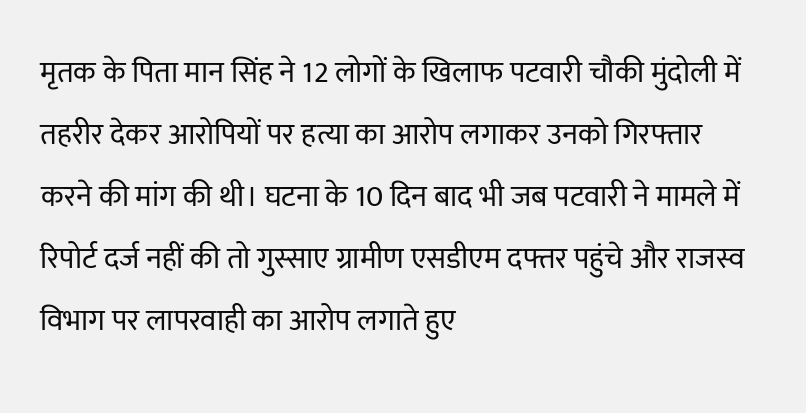मृतक के पिता मान सिंह ने 12 लोगों के खिलाफ पटवारी चौकी मुंदोली में तहरीर देकर आरोपियों पर हत्या का आरोप लगाकर उनको गिरफ्तार करने की मांग की थी। घटना के 10 दिन बाद भी जब पटवारी ने मामले में रिपोर्ट दर्ज नहीं की तो गुस्साए ग्रामीण एसडीएम दफ्तर पहुंचे और राजस्व विभाग पर लापरवाही का आरोप लगाते हुए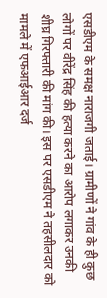एसडीएम के समक्ष नाराजगी जताई। ग्रामीणों ने गांव के ही कुछ लोगों पर वीरेंद्र सिंह की हत्या करने का आरोप लगाकर उनकी शीघ्र गिरफ्तारी की मांग की। इस पर एसडीएम ने तहसीलदार को मामले में एफआईआर दर्ज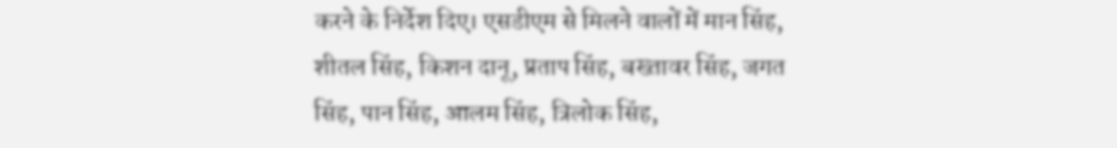करने के निर्देश दिए। एसडीएम से मिलने वालों में मान सिंह, शीतल सिंह, किशन दानू, प्रताप सिंह, बख्तावर सिंह, जगत सिंह, पान सिंह, आलम सिंह, त्रिलोक सिंह,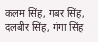कलम सिंह, गबर सिंह, दलबीर सिंह, गंगा सिंह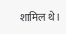शामिल थे।